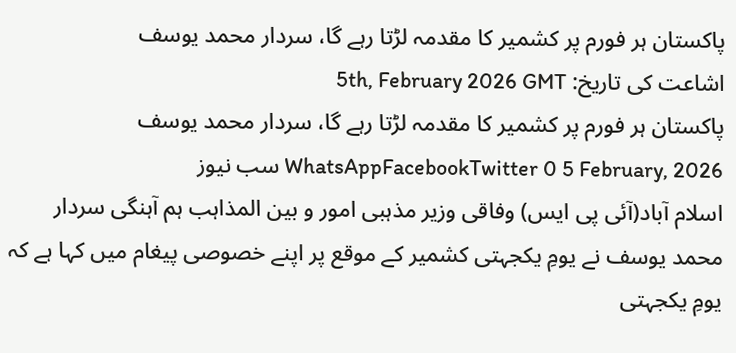پاکستان ہر فورم پر کشمیر کا مقدمہ لڑتا رہے گا، سردار محمد یوسف
اشاعت کی تاریخ: 5th, February 2026 GMT
پاکستان ہر فورم پر کشمیر کا مقدمہ لڑتا رہے گا، سردار محمد یوسف WhatsAppFacebookTwitter 0 5 February, 2026 سب نیوز
اسلام آباد(آئی پی ایس) وفاقی وزیر مذہبی امور و بین المذاہب ہم آہنگی سردار محمد یوسف نے یومِ یکجہتی کشمیر کے موقع پر اپنے خصوصی پیغام میں کہا ہے کہ یومِ یکجہتی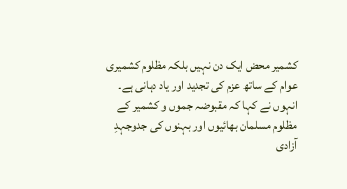کشمیر محض ایک دن نہیں بلکہ مظلوم کشمیری عوام کے ساتھ عزم کی تجدید اور یاد دہانی ہے۔
انہوں نے کہا کہ مقبوضہ جموں و کشمیر کے مظلوم مسلمان بھائیوں اور بہنوں کی جدوجہدِ آزادی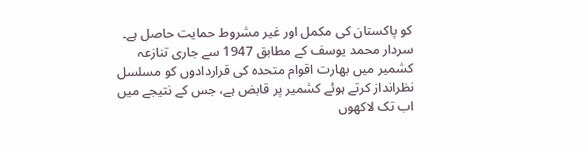کو پاکستان کی مکمل اور غیر مشروط حمایت حاصل ہے۔ سردار محمد یوسف کے مطابق 1947 سے جاری تنازعہ کشمیر میں بھارت اقوام متحدہ کی قراردادوں کو مسلسل نظرانداز کرتے ہوئے کشمیر پر قابض ہے، جس کے نتیجے میں اب تک لاکھوں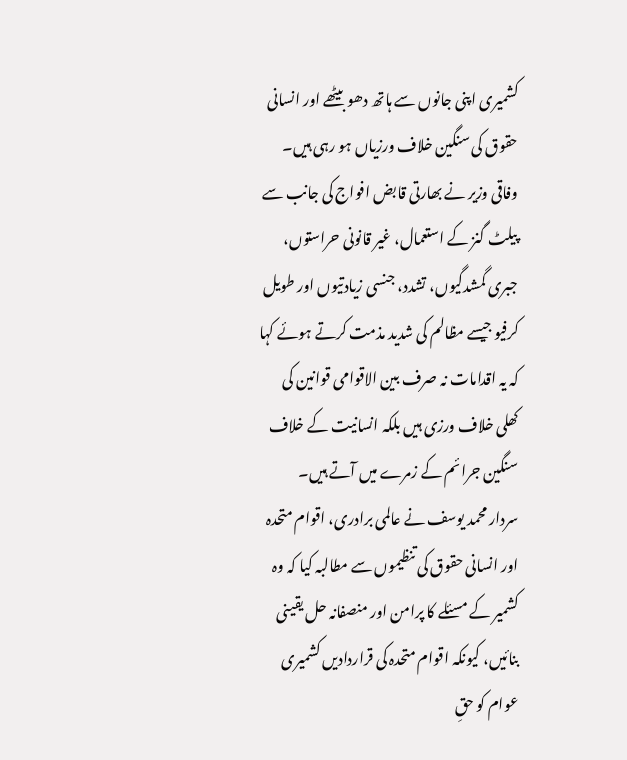کشمیری اپنی جانوں سے ہاتھ دھو بیٹھے اور انسانی حقوق کی سنگین خلاف ورزیاں ہو رہی ہیں۔
وفاقی وزیر نے بھارتی قابض افواج کی جانب سے پیلٹ گنز کے استعمال، غیر قانونی حراستوں، جبری گمشدگیوں، تشدد، جنسی زیادتیوں اور طویل کرفیو جیسے مظالم کی شدید مذمت کرتے ہوئے کہا کہ یہ اقدامات نہ صرف بین الاقوامی قوانین کی کھلی خلاف ورزی ہیں بلکہ انسانیت کے خلاف سنگین جرائم کے زمرے میں آتے ہیں۔
سردار محمد یوسف نے عالمی برادری، اقوام متحدہ اور انسانی حقوق کی تنظیموں سے مطالبہ کیا کہ وہ کشمیر کے مسئلے کا پرامن اور منصفانہ حل یقینی بنائیں، کیونکہ اقوام متحدہ کی قراردادیں کشمیری عوام کو حقِ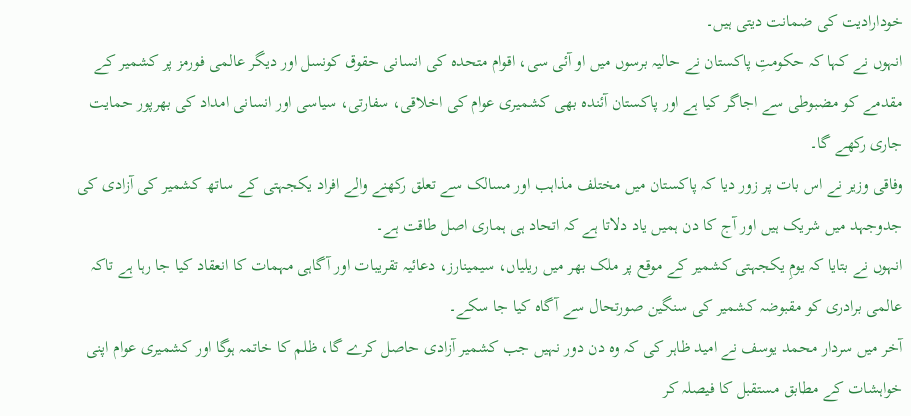خودارادیت کی ضمانت دیتی ہیں۔
انہوں نے کہا کہ حکومتِ پاکستان نے حالیہ برسوں میں او آئی سی، اقوام متحدہ کی انسانی حقوق کونسل اور دیگر عالمی فورمز پر کشمیر کے مقدمے کو مضبوطی سے اجاگر کیا ہے اور پاکستان آئندہ بھی کشمیری عوام کی اخلاقی، سفارتی، سیاسی اور انسانی امداد کی بھرپور حمایت جاری رکھے گا۔
وفاقی وزیر نے اس بات پر زور دیا کہ پاکستان میں مختلف مذاہب اور مسالک سے تعلق رکھنے والے افراد یکجہتی کے ساتھ کشمیر کی آزادی کی جدوجہد میں شریک ہیں اور آج کا دن ہمیں یاد دلاتا ہے کہ اتحاد ہی ہماری اصل طاقت ہے۔
انہوں نے بتایا کہ یومِ یکجہتی کشمیر کے موقع پر ملک بھر میں ریلیاں، سیمینارز، دعائیہ تقریبات اور آگاہی مہمات کا انعقاد کیا جا رہا ہے تاکہ عالمی برادری کو مقبوضہ کشمیر کی سنگین صورتحال سے آگاہ کیا جا سکے۔
آخر میں سردار محمد یوسف نے امید ظاہر کی کہ وہ دن دور نہیں جب کشمیر آزادی حاصل کرے گا، ظلم کا خاتمہ ہوگا اور کشمیری عوام اپنی خواہشات کے مطابق مستقبل کا فیصلہ کر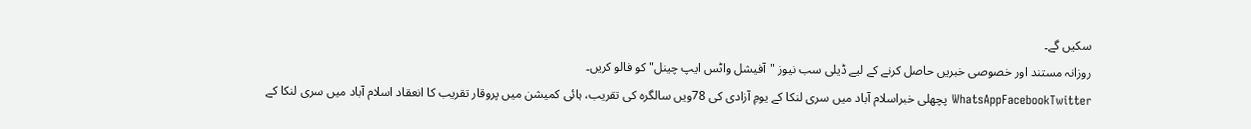سکیں گے۔
روزانہ مستند اور خصوصی خبریں حاصل کرنے کے لیے ڈیلی سب نیوز "آفیشل واٹس ایپ چینل" کو فالو کریں۔
WhatsAppFacebookTwitter پچھلی خبراسلام آباد میں سری لنکا کے یومِ آزادی کی 78ویں سالگرہ کی تقریب، ہائی کمیشن میں پروقار تقریب کا انعقاد اسلام آباد میں سری لنکا کے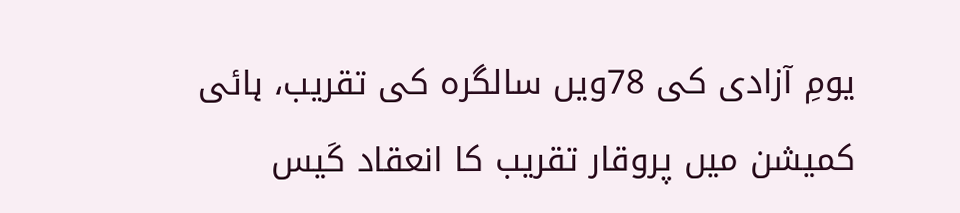یومِ آزادی کی 78ویں سالگرہ کی تقریب، ہائی کمیشن میں پروقار تقریب کا انعقاد کَیس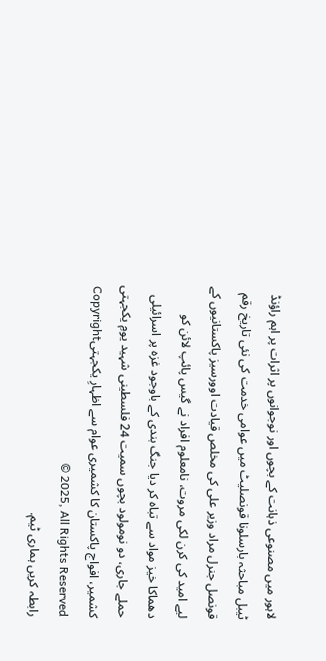لاہور میں مصنوعی ذہانت کے بچوں اور نوجوانوں پر اثرات پر اہم راؤنڈ ٹیبل مباحثہ بارسلونا قونصلیٹ میں عوامی خدمت کی نئی تاریخ رقم قونصل جنرل مراد وزیر علی کی مخلص قیادت اوورسیز پاکستانیوں کے لیے امید کی کرن لکی مروت، نامعلوم افراد نے گیس پائپ لائن کو دھماکا خیز مواد سے تباہ کر دیا جنگ بندی کے باوجود غزہ پر اسرائیلی حملے جاری، دو نومولود بچوں سمیت 24 فلسطینی شہید یومِ یکجہتی کشمیر، افواج پاکستان کا کشمیری عوام سے اظہارِ یکجہتیCopyright © 2025, All Rights Reserved
رابطہ کریں ہماری ٹیم.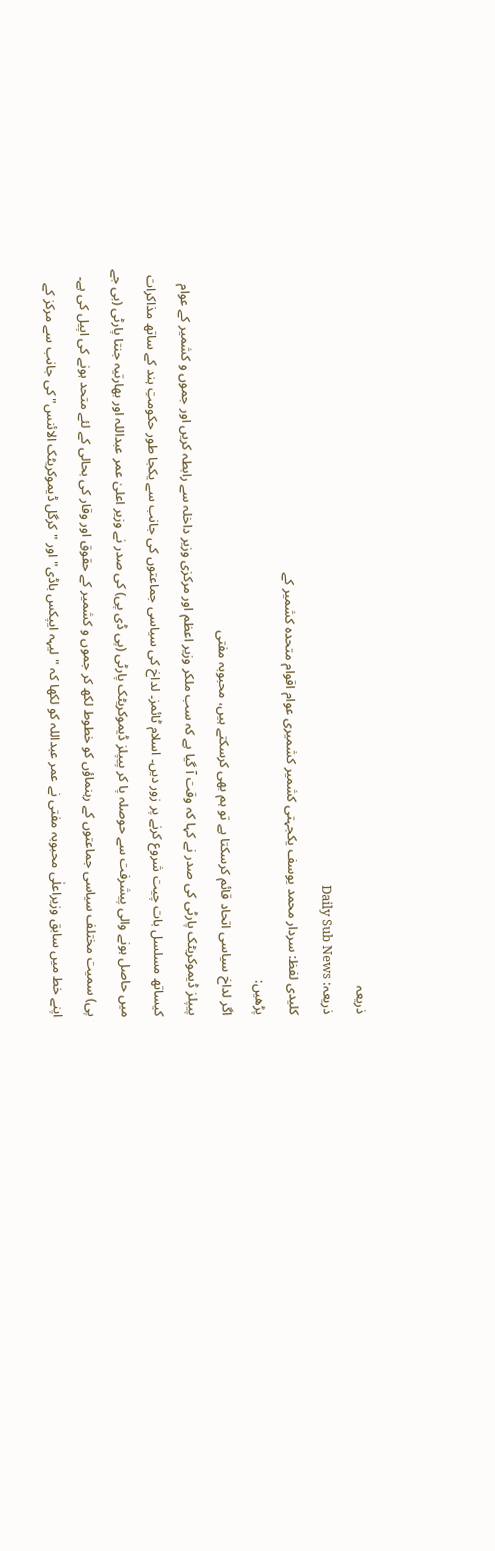ذریعہ
ذریعہ: Daily Sub News
کلیدی لفظ: سردار محمد یوسف یکجہتی کشمیر کشمیری عوام اقوام متحدہ کشمیر کے
پڑھیں:
اگر لداخ سیاسی اتحاد قائم کرسکتا ہے تو ہم بھی کرسکتے ہیں، محبوبہ مفتی
پیپلز ڈیموکریٹک پارٹی کی صدر نے کہا کہ وقت آ گیا ہے کہ سب ملکر وزیر اعظم اور مرکزی وزیر داخلہ سے رابطہ کریں اور جموں و کشمیر کے عوام کیساتھ مسلسل بات چیت شروع کرنے پر زور دیں۔ اسلام ٹائمز۔ لداخ کی سیاسی جماعتوں کی جانب سے یکجا طور حکومتِ ہند کے ساتھ مذاکرات میں حاصل ہونے والی پیشرفت سے حوصلہ پا کر پیپلز ڈیموکریٹک پارٹی (پی ڈی پی) کی صدر نے وزیر اعلیٰ عمر عبداللہ اور بھارتیہ جنتا پارٹی (بی جے پی) سمیت مختلف سیاسی جماعتوں کے رہنماؤں کو خطوط لکھ کر جموں و کشمیر کے حقوق اور وقار کی بحالی کے لئے متحد ہونے کی اپیل کی ہے۔ اپنے خط میں سابق وزیراعلٰی محبوبہ مفتی نے عمر عبداللہ کو لکھا کہ "لیہہ ایپکس باڈی" اور "کرگل ڈیموکریٹک الائنس" کی جانب سے مرکز کے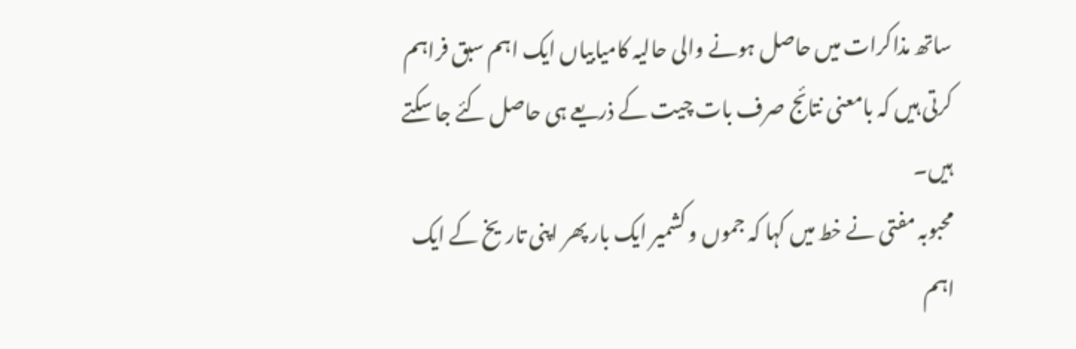ساتھ مذاکرات میں حاصل ہونے والی حالیہ کامیابیاں ایک اہم سبق فراہم کرتی ہیں کہ بامعنی نتائج صرف بات چیت کے ذریعے ہی حاصل کئے جا سکتے ہیں۔
محبوبہ مفتی نے خط میں کہا کہ جموں و کشمیر ایک بار پھر اپنی تاریخ کے ایک اہم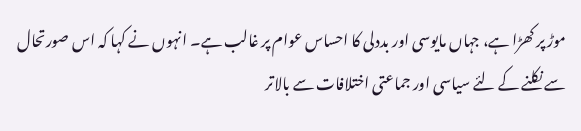موڑ پر کھڑا ہے، جہاں مایوسی اور بددلی کا احساس عوام پر غالب ہے۔ انہوں نے کہا کہ اس صورتحال سے نکلنے کے لئے سیاسی اور جماعتی اختلافات سے بالاتر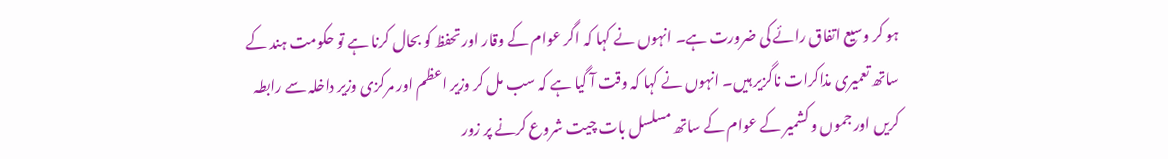ہو کر وسیع اتفاق رائے کی ضرورت ہے۔ انہوں نے کہا کہ اگر عوام کے وقار اور تحفظ کو بحال کرنا ہے تو حکومت ہند کے ساتھ تعمیری مذاکرات ناگزیر ہیں۔ انہوں نے کہا کہ وقت آ گیا ہے کہ سب مل کر وزیر اعظم اور مرکزی وزیر داخلہ سے رابطہ کریں اور جموں و کشمیر کے عوام کے ساتھ مسلسل بات چیت شروع کرنے پر زور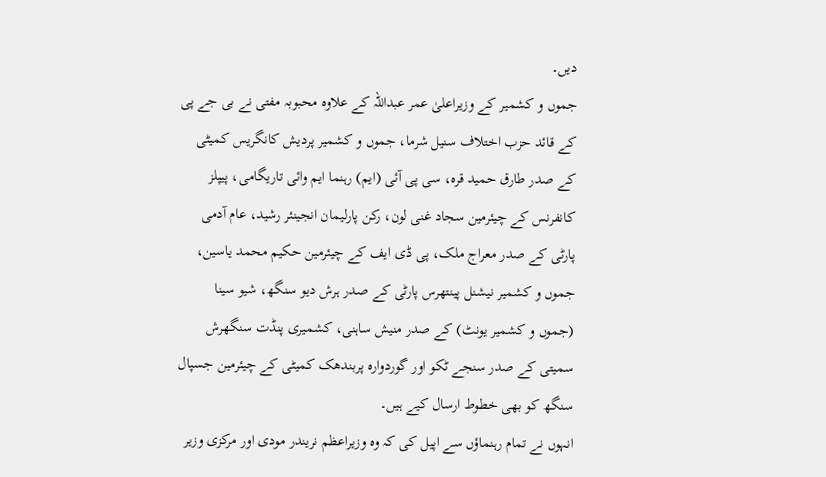دیں۔
جموں و کشمیر کے وزیراعلیٰ عمر عبداللہ کے علاوہ محبوبہ مفتی نے بی جے پی کے قائد حزب اختلاف سنیل شرما، جموں و کشمیر پردیش کانگریس کمیٹی کے صدر طارق حمید قرہ، سی پی آئی (ایم) رہنما ایم وائی تاریگامی، پیپلز کانفرنس کے چیئرمین سجاد غنی لون، رکن پارلیمان انجینئر رشید، عام آدمی پارٹی کے صدر معراج ملک، پی ڈی ایف کے چیئرمین حکیم محمد یاسین، جموں و کشمیر نیشنل پینتھرس پارٹی کے صدر ہرش دیو سنگھ، شیو سینا (جموں و کشمیر یونٹ) کے صدر منیش ساہنی، کشمیری پنڈت سنگھرش سمیتی کے صدر سنجے ٹکو اور گوردوارہ پربندھک کمیٹی کے چیئرمین جسپال سنگھ کو بھی خطوط ارسال کیے ہیں۔
انہوں نے تمام رہنماؤں سے اپیل کی کہ وہ وزیراعظم نریندر مودی اور مرکزی وزیر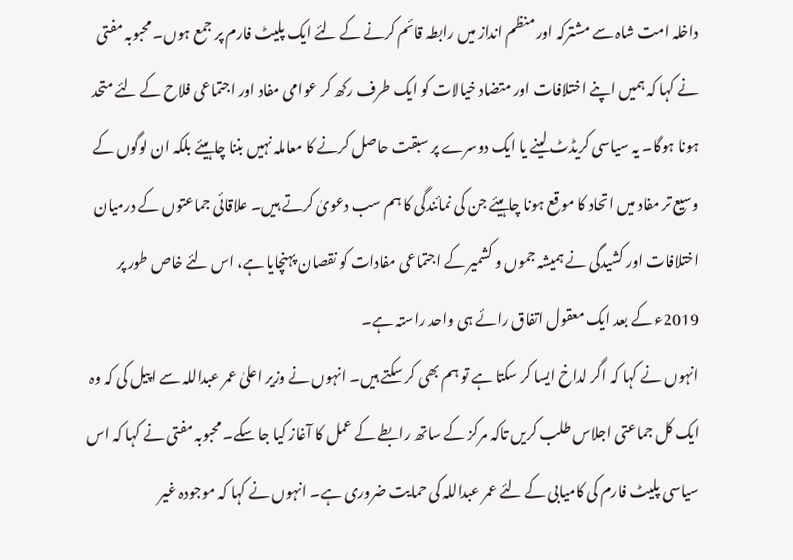داخلہ امت شاہ سے مشترکہ اور منظم انداز میں رابطہ قائم کرنے کے لئے ایک پلیٹ فارم پر جمع ہوں۔ محبوبہ مفتی نے کہا کہ ہمیں اپنے اختلافات اور متضاد خیالات کو ایک طرف رکھ کر عوامی مفاد اور اجتماعی فلاح کے لئے متحد ہونا ہوگا۔ یہ سیاسی کریڈٹ لینے یا ایک دوسرے پر سبقت حاصل کرنے کا معاملہ نہیں بننا چاہیئے بلکہ ان لوگوں کے وسیع تر مفاد میں اتحاد کا موقع ہونا چاہیئے جن کی نمائندگی کا ہم سب دعویٰ کرتے ہیں۔ علاقائی جماعتوں کے درمیان اختلافات اور کشیدگی نے ہمیشہ جموں و کشمیر کے اجتماعی مفادات کو نقصان پہنچایا ہے، اس لئے خاص طور پر 2019ء کے بعد ایک معقول اتفاق رائے ہی واحد راستہ ہے۔
انہوں نے کہا کہ اگر لداخ ایسا کر سکتا ہے تو ہم بھی کر سکتے ہیں۔ انہوں نے وزیر اعلیٰ عمر عبداللہ سے اپیل کی کہ وہ ایک کل جماعتی اجلاس طلب کریں تاکہ مرکز کے ساتھ رابطے کے عمل کا آغاز کیا جا سکے۔ محبوبہ مفتی نے کہا کہ اس سیاسی پلیٹ فارم کی کامیابی کے لئے عمر عبداللہ کی حمایت ضروری ہے۔ انہوں نے کہا کہ موجودہ غیر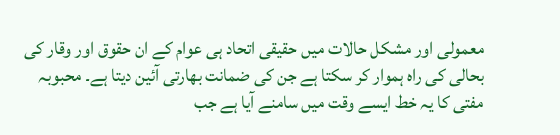معمولی اور مشکل حالات میں حقیقی اتحاد ہی عوام کے ان حقوق اور وقار کی بحالی کی راہ ہموار کر سکتا ہے جن کی ضمانت بھارتی آئین دیتا ہے۔ محبوبہ مفتی کا یہ خط ایسے وقت میں سامنے آیا ہے جب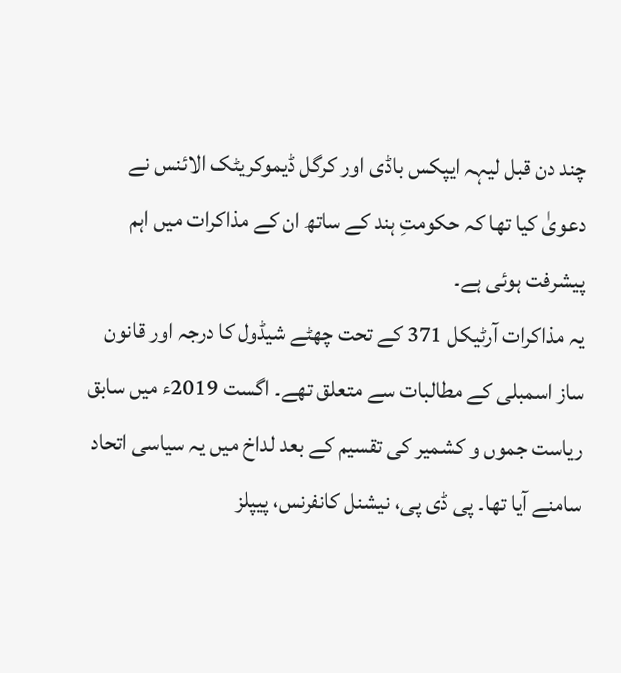چند دن قبل لیہہ ایپکس باڈی اور کرگل ڈیموکریٹک الائنس نے دعویٰ کیا تھا کہ حکومتِ ہند کے ساتھ ان کے مذاکرات میں اہم پیشرفت ہوئی ہے۔
یہ مذاکرات آرٹیکل 371 کے تحت چھٹے شیڈول کا درجہ اور قانون ساز اسمبلی کے مطالبات سے متعلق تھے۔ اگست 2019ء میں سابق ریاست جموں و کشمیر کی تقسیم کے بعد لداخ میں یہ سیاسی اتحاد سامنے آیا تھا۔ پی ڈی پی، نیشنل کانفرنس، پیپلز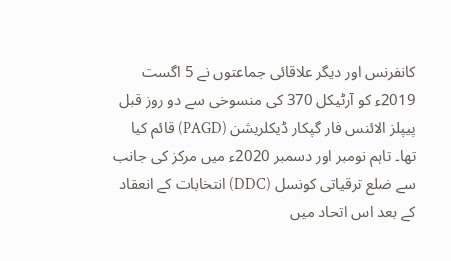کانفرنس اور دیگر علاقائی جماعتوں نے 5 اگست 2019ء کو آرٹیکل 370 کی منسوخی سے دو روز قبل پیپلز الائنس فار گپکار ڈیکلریشن (PAGD) قائم کیا تھا۔ تاہم نومبر اور دسمبر 2020ء میں مرکز کی جانب سے ضلع ترقیاتی کونسل (DDC) انتخابات کے انعقاد کے بعد اس اتحاد میں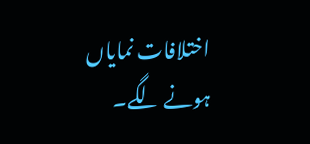اختلافات نمایاں ہونے لگے۔